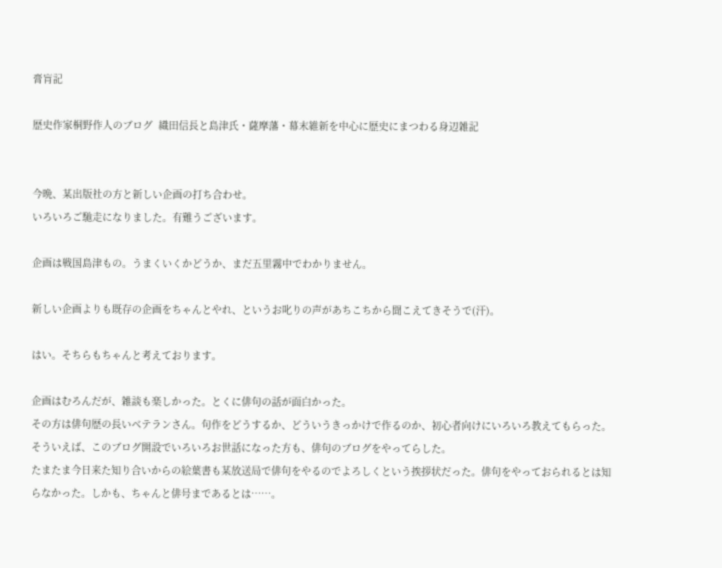膏肓記

歴史作家桐野作人のブログ  織田信長と島津氏・薩摩藩・幕末維新を中心に歴史にまつわる身辺雑記


今晩、某出版社の方と新しい企画の打ち合わせ。
いろいろご馳走になりました。有難うございます。

企画は戦国島津もの。うまくいくかどうか、まだ五里霧中でわかりません。

新しい企画よりも既存の企画をちゃんとやれ、というお叱りの声があちこちから聞こえてきそうで(汗)。

はい。そちらもちゃんと考えております。

企画はむろんだが、雑談も楽しかった。とくに俳句の話が面白かった。
その方は俳句歴の長いベテランさん。句作をどうするか、どういうきっかけで作るのか、初心者向けにいろいろ教えてもらった。
そういえば、このブログ開設でいろいろお世話になった方も、俳句のブログをやってらした。
たまたま今日来た知り合いからの絵葉書も某放送局で俳句をやるのでよろしくという挨拶状だった。俳句をやっておられるとは知らなかった。しかも、ちゃんと俳号まであるとは……。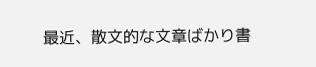最近、散文的な文章ばかり書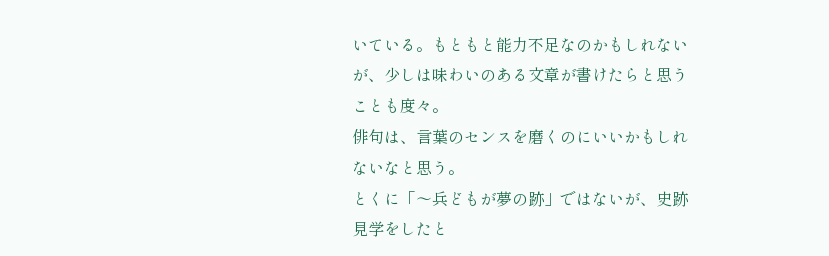いている。もともと能力不足なのかもしれないが、少しは味わいのある文章が書けたらと思うことも度々。
俳句は、言葉のセンスを磨くのにいいかもしれないなと思う。
とくに「〜兵どもが夢の跡」ではないが、史跡見学をしたと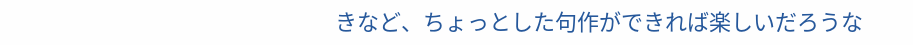きなど、ちょっとした句作ができれば楽しいだろうな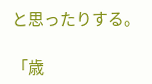と思ったりする。

「歳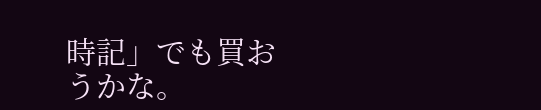時記」でも買おうかな。